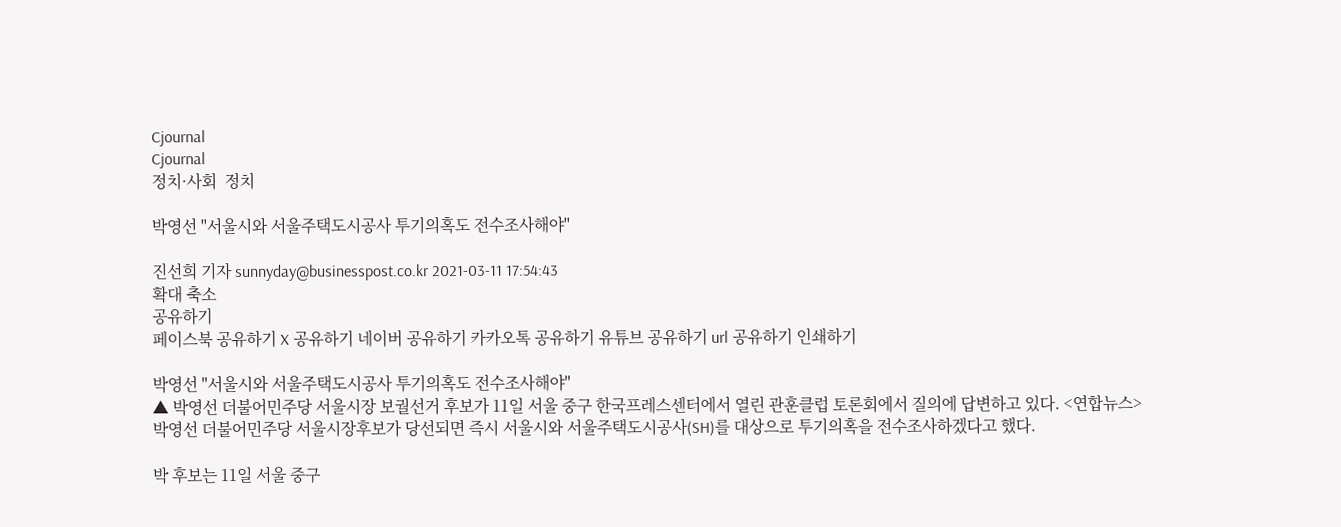Cjournal
Cjournal
정치·사회  정치

박영선 "서울시와 서울주택도시공사 투기의혹도 전수조사해야"

진선희 기자 sunnyday@businesspost.co.kr 2021-03-11 17:54:43
확대 축소
공유하기
페이스북 공유하기 X 공유하기 네이버 공유하기 카카오톡 공유하기 유튜브 공유하기 url 공유하기 인쇄하기

박영선 "서울시와 서울주택도시공사 투기의혹도 전수조사해야"
▲ 박영선 더불어민주당 서울시장 보궐선거 후보가 11일 서울 중구 한국프레스센터에서 열린 관훈클럽 토론회에서 질의에 답변하고 있다. <연합뉴스>
박영선 더불어민주당 서울시장후보가 당선되면 즉시 서울시와 서울주택도시공사(SH)를 대상으로 투기의혹을 전수조사하겠다고 했다.

박 후보는 11일 서울 중구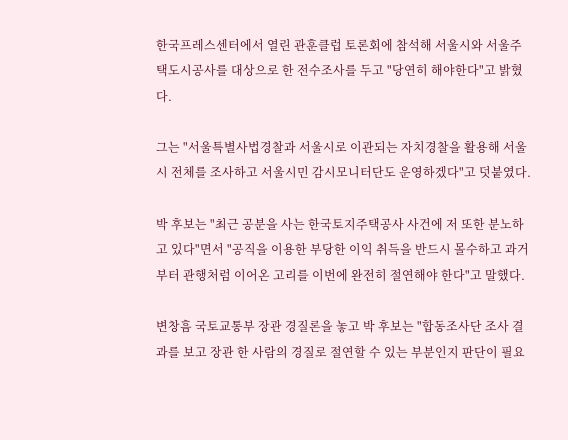한국프레스센터에서 열린 관훈클럽 토론회에 참석해 서울시와 서울주택도시공사를 대상으로 한 전수조사를 두고 "당연히 해야한다"고 밝혔다.

그는 "서울특별사법경찰과 서울시로 이관되는 자치경찰을 활용해 서울시 전체를 조사하고 서울시민 감시모니터단도 운영하겠다"고 덧붙였다.

박 후보는 "최근 공분을 사는 한국토지주택공사 사건에 저 또한 분노하고 있다"면서 "공직을 이용한 부당한 이익 취득을 반드시 몰수하고 과거부터 관행처럼 이어온 고리를 이번에 완전히 절연해야 한다"고 말했다.

변창흠 국토교통부 장관 경질론을 놓고 박 후보는 "합동조사단 조사 결과를 보고 장관 한 사람의 경질로 절연할 수 있는 부분인지 판단이 필요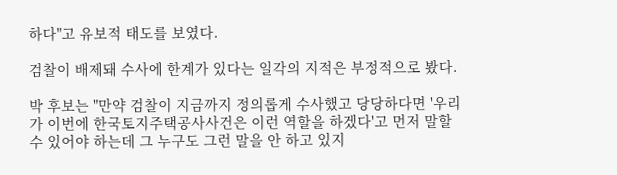하다"고 유보적 태도를 보였다.

검찰이 배제돼 수사에 한계가 있다는 일각의 지적은 부정적으로 봤다.

박 후보는 "만약 검찰이 지금까지 정의롭게 수사했고 당당하다면 '우리가 이번에 한국토지주택공사사건은 이런 역할을 하겠다'고 먼저 말할 수 있어야 하는데 그 누구도 그런 말을 안 하고 있지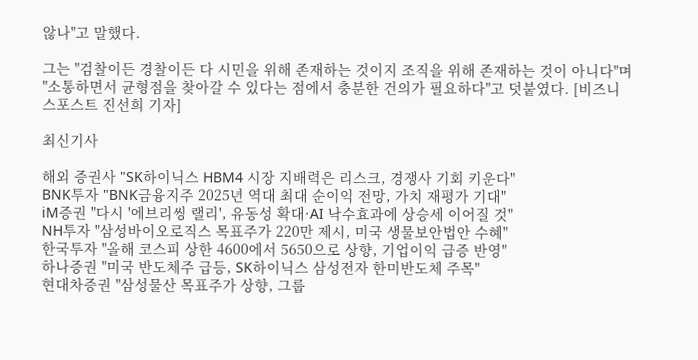않나"고 말했다.

그는 "검찰이든 경찰이든 다 시민을 위해 존재하는 것이지 조직을 위해 존재하는 것이 아니다"며 "소통하면서 균형점을 찾아갈 수 있다는 점에서 충분한 건의가 필요하다"고 덧붙였다. [비즈니스포스트 진선희 기자]

최신기사

해외 증권사 "SK하이닉스 HBM4 시장 지배력은 리스크, 경쟁사 기회 키운다"
BNK투자 "BNK금융지주 2025년 역대 최대 순이익 전망, 가치 재평가 기대"
iM증권 "다시 '에브리씽 랠리', 유동성 확대·AI 낙수효과에 상승세 이어질 것"
NH투자 "삼성바이오로직스 목표주가 220만 제시, 미국 생물보안법안 수혜"
한국투자 "올해 코스피 상한 4600에서 5650으로 상향, 기업이익 급증 반영"
하나증권 "미국 반도체주 급등, SK하이닉스 삼성전자 한미반도체 주목"
현대차증권 "삼성물산 목표주가 상향, 그룹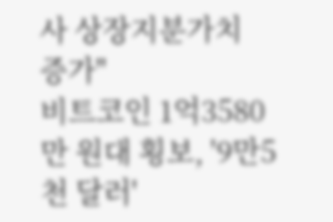사 상장지분가치 증가"
비트코인 1억3580만 원대 횡보, '9만5천 달러'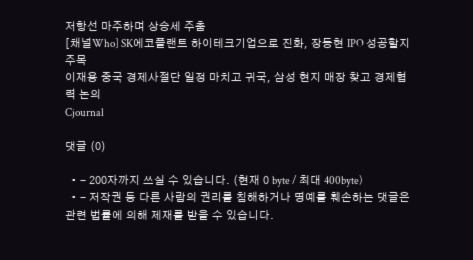저항선 마주하며 상승세 주춤
[채널Who] SK에코플랜트 하이테크기업으로 진화, 장동현 IPO 성공할지 주목
이재용 중국 경제사절단 일정 마치고 귀국, 삼성 현지 매장 찾고 경제협력 논의
Cjournal

댓글 (0)

  • - 200자까지 쓰실 수 있습니다. (현재 0 byte / 최대 400byte)
  • - 저작권 등 다른 사람의 권리를 침해하거나 명예를 훼손하는 댓글은 관련 법률에 의해 제재를 받을 수 있습니다.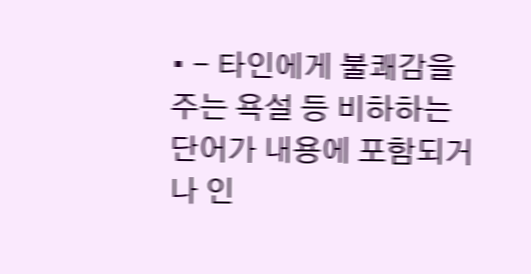• - 타인에게 불쾌감을 주는 욕설 등 비하하는 단어가 내용에 포함되거나 인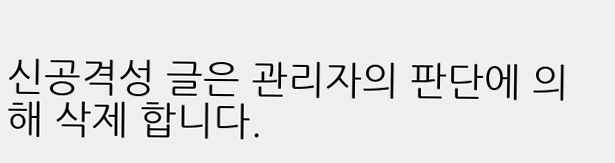신공격성 글은 관리자의 판단에 의해 삭제 합니다.